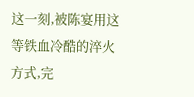这一刻,被陈宴用这等铁血冷酷的淬火方式,完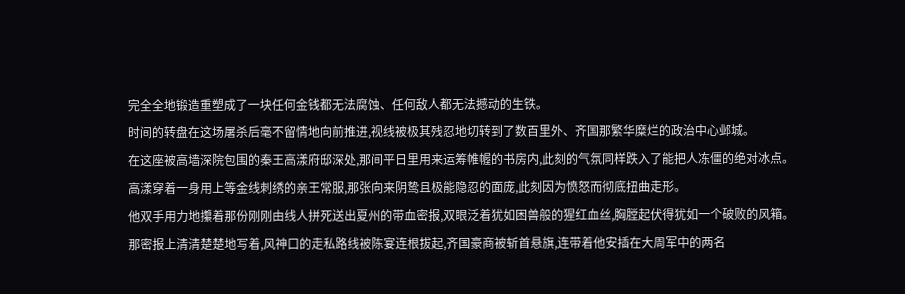完全全地锻造重塑成了一块任何金钱都无法腐蚀、任何敌人都无法撼动的生铁。
时间的转盘在这场屠杀后毫不留情地向前推进,视线被极其残忍地切转到了数百里外、齐国那繁华糜烂的政治中心邺城。
在这座被高墙深院包围的秦王高漾府邸深处,那间平日里用来运筹帷幄的书房内,此刻的气氛同样跌入了能把人冻僵的绝对冰点。
高漾穿着一身用上等金线刺绣的亲王常服,那张向来阴鸷且极能隐忍的面庞,此刻因为愤怒而彻底扭曲走形。
他双手用力地攥着那份刚刚由线人拼死送出夏州的带血密报,双眼泛着犹如困兽般的猩红血丝,胸膛起伏得犹如一个破败的风箱。
那密报上清清楚楚地写着,风神口的走私路线被陈宴连根拔起,齐国豪商被斩首悬旗,连带着他安插在大周军中的两名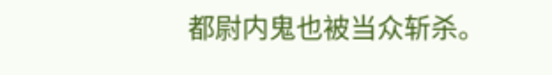都尉内鬼也被当众斩杀。